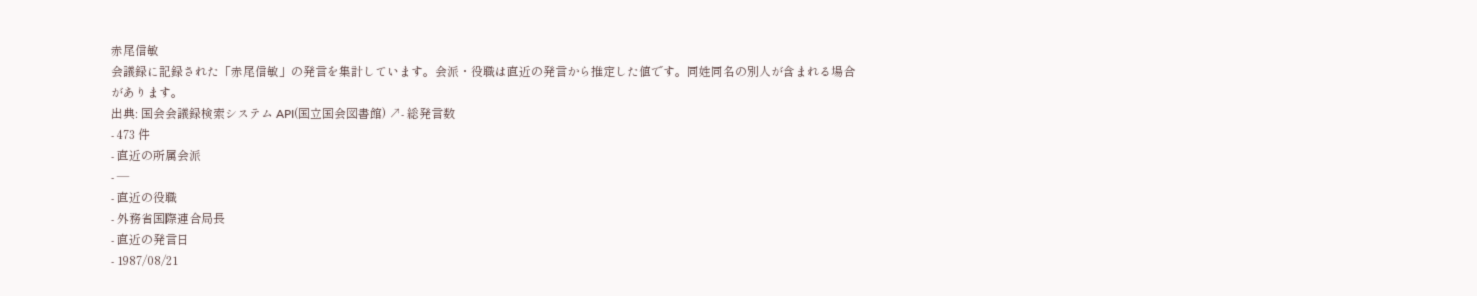赤尾信敏
会議録に記録された「赤尾信敏」の発言を集計しています。会派・役職は直近の発言から推定した値です。同姓同名の別人が含まれる場合があります。
出典: 国会会議録検索システム API(国立国会図書館) ↗- 総発言数
- 473 件
- 直近の所属会派
- —
- 直近の役職
- 外務省国際連合局長
- 直近の発言日
- 1987/08/21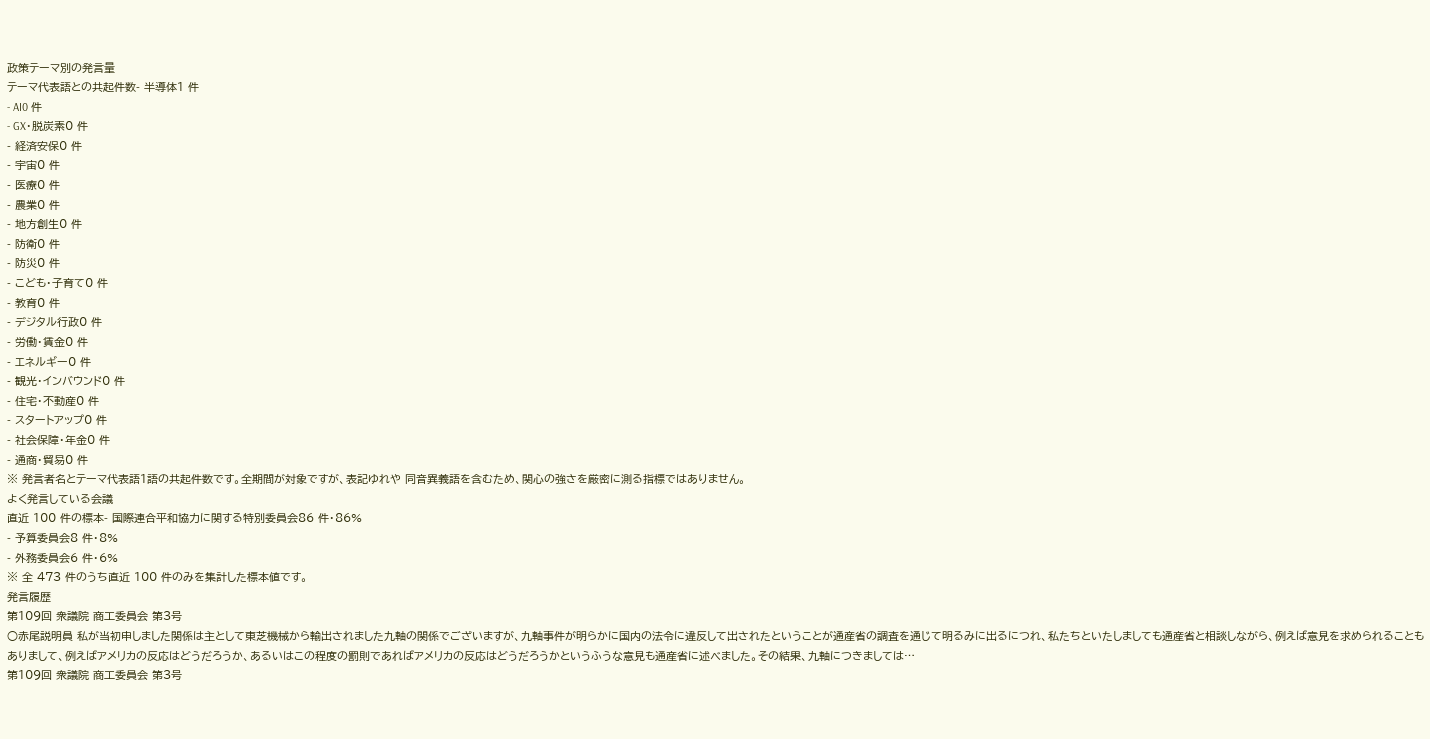政策テーマ別の発言量
テーマ代表語との共起件数- 半導体1 件
- AI0 件
- GX・脱炭素0 件
- 経済安保0 件
- 宇宙0 件
- 医療0 件
- 農業0 件
- 地方創生0 件
- 防衛0 件
- 防災0 件
- こども・子育て0 件
- 教育0 件
- デジタル行政0 件
- 労働・賃金0 件
- エネルギー0 件
- 観光・インバウンド0 件
- 住宅・不動産0 件
- スタートアップ0 件
- 社会保障・年金0 件
- 通商・貿易0 件
※ 発言者名とテーマ代表語1語の共起件数です。全期間が対象ですが、表記ゆれや 同音異義語を含むため、関心の強さを厳密に測る指標ではありません。
よく発言している会議
直近 100 件の標本- 国際連合平和協力に関する特別委員会86 件・86%
- 予算委員会8 件・8%
- 外務委員会6 件・6%
※ 全 473 件のうち直近 100 件のみを集計した標本値です。
発言履歴
第109回 衆議院 商工委員会 第3号
○赤尾説明員 私が当初申しました関係は主として東芝機械から輸出されました九軸の関係でございますが、九軸事件が明らかに国内の法令に違反して出されたということが通産省の調査を通じて明るみに出るにつれ、私たちといたしましても通産省と相談しながら、例えば意見を求められることもありまして、例えばアメリカの反応はどうだろうか、あるいはこの程度の罰則であればアメリカの反応はどうだろうかというふうな意見も通産省に述べました。その結果、九軸につきましては…
第109回 衆議院 商工委員会 第3号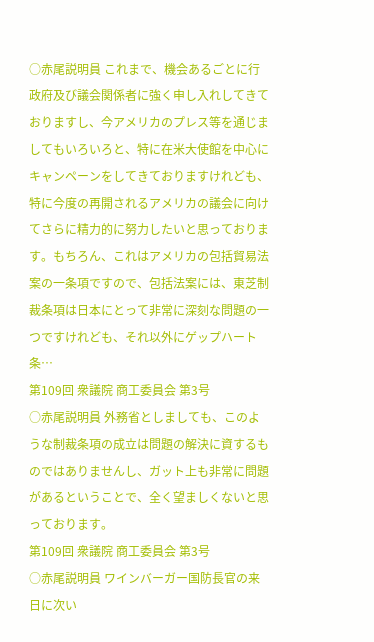○赤尾説明員 これまで、機会あるごとに行政府及び議会関係者に強く申し入れしてきておりますし、今アメリカのプレス等を通じましてもいろいろと、特に在米大使館を中心にキャンペーンをしてきておりますけれども、特に今度の再開されるアメリカの議会に向けてさらに精力的に努力したいと思っております。もちろん、これはアメリカの包括貿易法案の一条項ですので、包括法案には、東芝制裁条項は日本にとって非常に深刻な問題の一つですけれども、それ以外にゲップハート条…
第109回 衆議院 商工委員会 第3号
○赤尾説明員 外務省としましても、このような制裁条項の成立は問題の解決に資するものではありませんし、ガット上も非常に問題があるということで、全く望ましくないと思っております。
第109回 衆議院 商工委員会 第3号
○赤尾説明員 ワインバーガー国防長官の来日に次い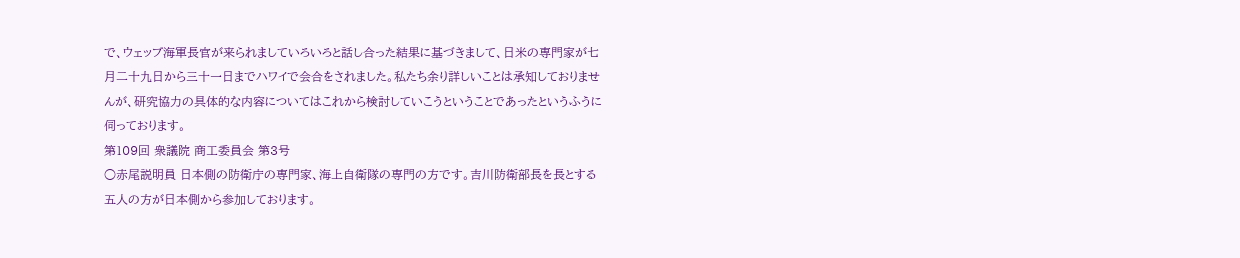で、ウェッブ海軍長官が来られましていろいろと話し合った結果に基づきまして、日米の専門家が七月二十九日から三十一日までハワイで会合をされました。私たち余り詳しいことは承知しておりませんが、研究協力の具体的な内容についてはこれから検討していこうということであったというふうに伺っております。
第109回 衆議院 商工委員会 第3号
○赤尾説明員 日本側の防衛庁の専門家、海上自衛隊の専門の方です。吉川防衛部長を長とする五人の方が日本側から参加しております。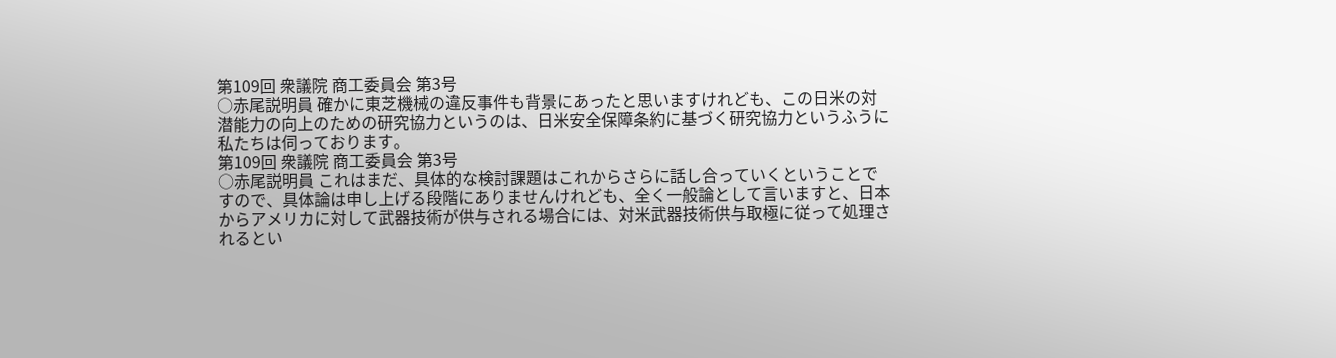第109回 衆議院 商工委員会 第3号
○赤尾説明員 確かに東芝機械の違反事件も背景にあったと思いますけれども、この日米の対潜能力の向上のための研究協力というのは、日米安全保障条約に基づく研究協力というふうに私たちは伺っております。
第109回 衆議院 商工委員会 第3号
○赤尾説明員 これはまだ、具体的な検討課題はこれからさらに話し合っていくということですので、具体論は申し上げる段階にありませんけれども、全く一般論として言いますと、日本からアメリカに対して武器技術が供与される場合には、対米武器技術供与取極に従って処理されるとい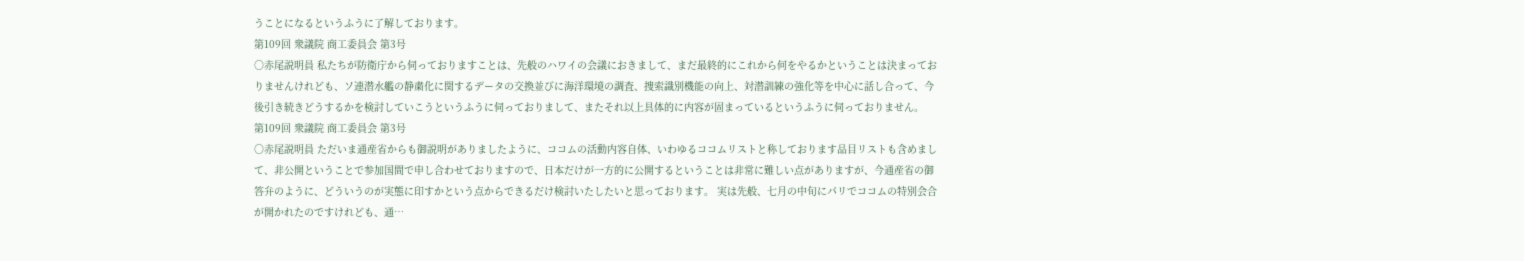うことになるというふうに了解しております。
第109回 衆議院 商工委員会 第3号
○赤尾説明員 私たちが防衛庁から伺っておりますことは、先般のハワイの会議におきまして、まだ最終的にこれから何をやるかということは決まっておりませんけれども、ソ連潜水艦の静粛化に関するデータの交換並びに海洋環境の調査、捜索識別機能の向上、対潜訓練の強化等を中心に話し合って、今後引き続きどうするかを検討していこうというふうに伺っておりまして、またそれ以上具体的に内容が固まっているというふうに伺っておりません。
第109回 衆議院 商工委員会 第3号
○赤尾説明員 ただいま通産省からも御説明がありましたように、ココムの活動内容自体、いわゆるココムリストと称しております品目リストも含めまして、非公開ということで参加国間で申し合わせておりますので、日本だけが一方的に公開するということは非常に難しい点がありますが、今通産省の御答弁のように、どういうのが実態に印すかという点からできるだけ検討いたしたいと思っております。 実は先般、七月の中旬にパリでココムの特別会合が開かれたのですけれども、通…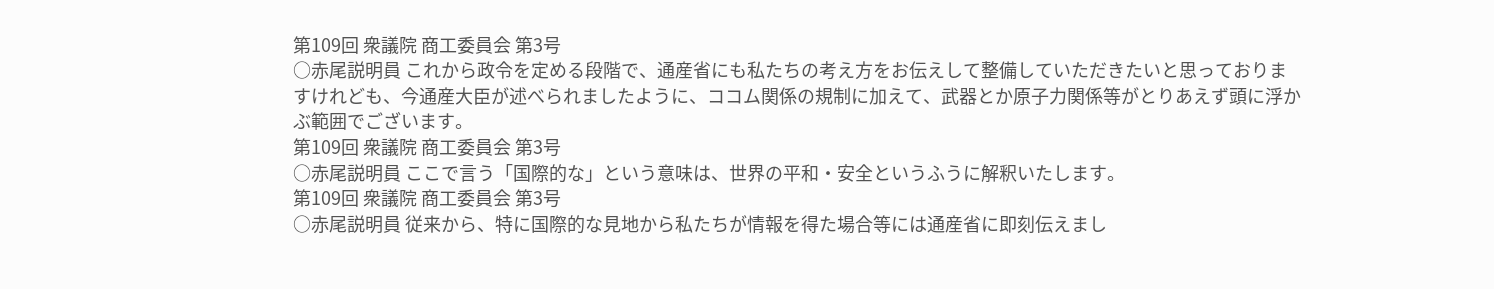第109回 衆議院 商工委員会 第3号
○赤尾説明員 これから政令を定める段階で、通産省にも私たちの考え方をお伝えして整備していただきたいと思っておりますけれども、今通産大臣が述べられましたように、ココム関係の規制に加えて、武器とか原子力関係等がとりあえず頭に浮かぶ範囲でございます。
第109回 衆議院 商工委員会 第3号
○赤尾説明員 ここで言う「国際的な」という意味は、世界の平和・安全というふうに解釈いたします。
第109回 衆議院 商工委員会 第3号
○赤尾説明員 従来から、特に国際的な見地から私たちが情報を得た場合等には通産省に即刻伝えまし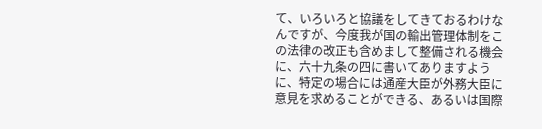て、いろいろと協議をしてきておるわけなんですが、今度我が国の輸出管理体制をこの法律の改正も含めまして整備される機会に、六十九条の四に書いてありますように、特定の場合には通産大臣が外務大臣に意見を求めることができる、あるいは国際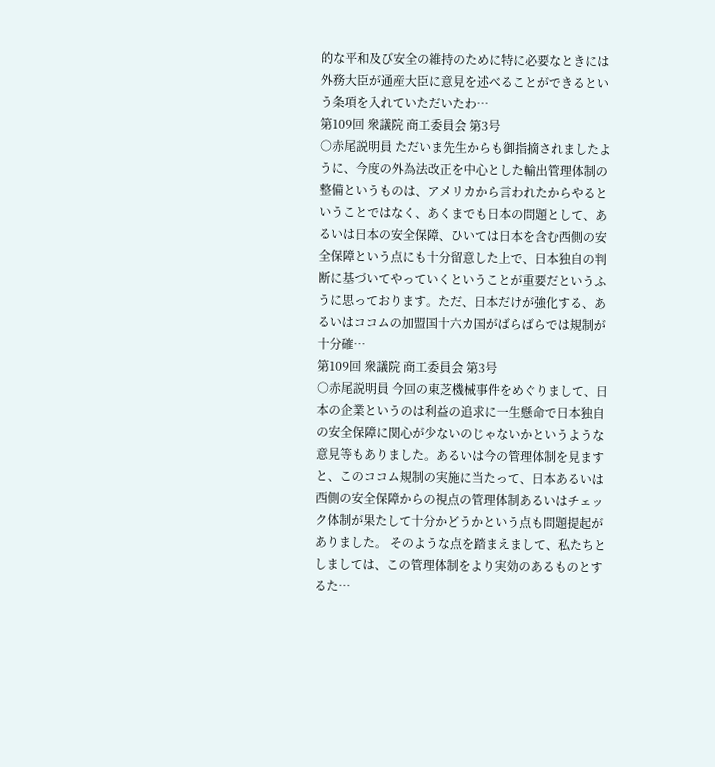的な平和及び安全の維持のために特に必要なときには外務大臣が通産大臣に意見を述べることができるという条項を入れていただいたわ…
第109回 衆議院 商工委員会 第3号
○赤尾説明員 ただいま先生からも御指摘されましたように、今度の外為法改正を中心とした輸出管理体制の整備というものは、アメリカから言われたからやるということではなく、あくまでも日本の問題として、あるいは日本の安全保障、ひいては日本を含む西側の安全保障という点にも十分留意した上で、日本独自の判断に基づいてやっていくということが重要だというふうに思っております。ただ、日本だけが強化する、あるいはココムの加盟国十六カ国がばらばらでは規制が十分確…
第109回 衆議院 商工委員会 第3号
○赤尾説明員 今回の東芝機械事件をめぐりまして、日本の企業というのは利益の追求に一生懸命で日本独自の安全保障に関心が少ないのじゃないかというような意見等もありました。あるいは今の管理体制を見ますと、このココム規制の実施に当たって、日本あるいは西側の安全保障からの視点の管理体制あるいはチェック体制が果たして十分かどうかという点も問題提起がありました。 そのような点を踏まえまして、私たちとしましては、この管理体制をより実効のあるものとするた…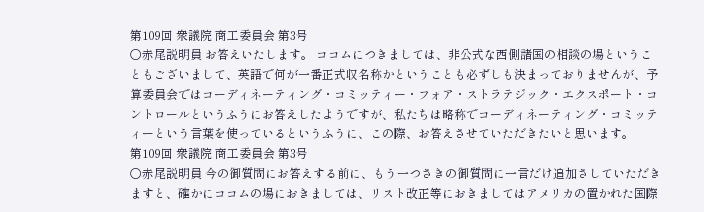第109回 衆議院 商工委員会 第3号
○赤尾説明員 お答えいたします。 ココムにつきましては、非公式な西側諸国の相談の場ということもございまして、英語で何が一番正式収名称かということも必ずしも決まっておりませんが、予算委員会ではコーディネーティング・コミッティー・フォア・ストラテジック・エクスポート・コントロールというふうにお答えしたようですが、私たちは略称でコーディネーティング・コミッティーという言葉を使っているというふうに、この際、お答えさせていただきたいと思います。
第109回 衆議院 商工委員会 第3号
○赤尾説明員 今の御質問にお答えする前に、もう一つさきの御質問に一言だけ追加さしていただきますと、確かにココムの場におきましては、リスト改正等におきましてはアメリカの置かれた国際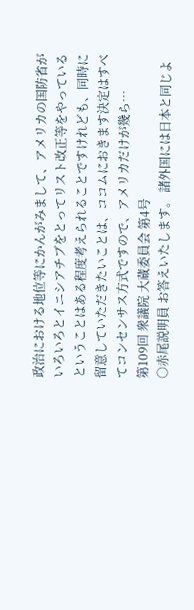政治における地位等にかんがみまして、アメリカの国防省がいろいろとイニシアチブをとってリスト改正等をやっているということはある程度考えられることですけれども、同時に留意していただきたいことは、ココムにおきます決定はすべてコンセンサス方式ですので、アメリカだけが幾ら…
第109回 衆議院 大蔵委員会 第4号
○赤尾説明員 お答えいたします。 諸外国には日本と同じよ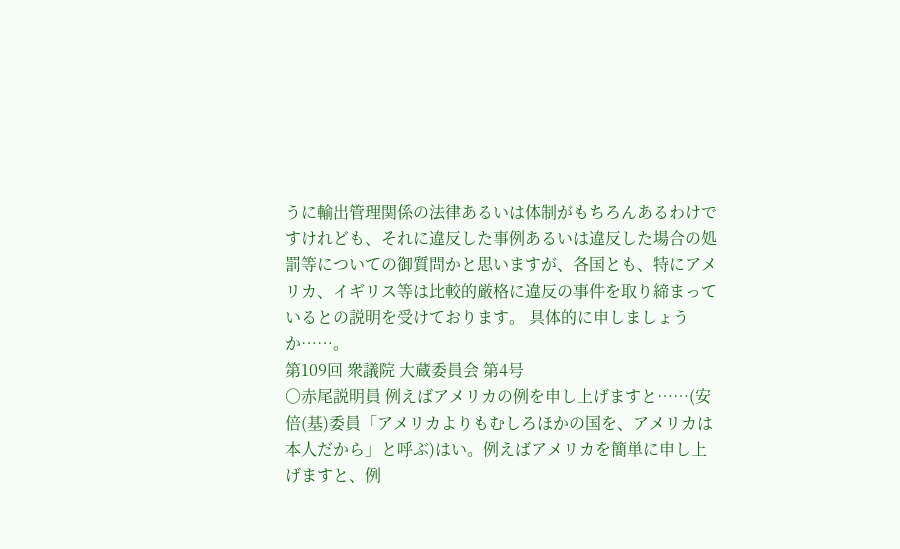うに輸出管理関係の法律あるいは体制がもちろんあるわけですけれども、それに違反した事例あるいは違反した場合の処罰等についての御質問かと思いますが、各国とも、特にアメリカ、イギリス等は比較的厳格に違反の事件を取り締まっているとの説明を受けております。 具体的に申しましょうか……。
第109回 衆議院 大蔵委員会 第4号
○赤尾説明員 例えばアメリカの例を申し上げますと……(安倍(基)委員「アメリカよりもむしろほかの国を、アメリカは本人だから」と呼ぶ)はい。例えばアメリカを簡単に申し上げますと、例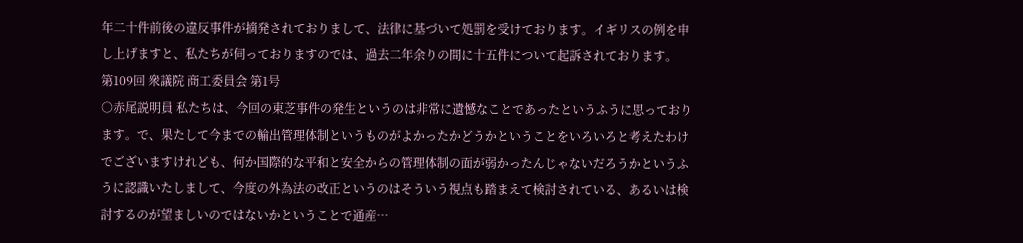年二十件前後の違反事件が摘発されておりまして、法律に基づいて処罰を受けております。イギリスの例を申し上げますと、私たちが伺っておりますのでは、過去二年余りの間に十五件について起訴されております。
第109回 衆議院 商工委員会 第1号
○赤尾説明員 私たちは、今回の東芝事件の発生というのは非常に遺憾なことであったというふうに思っております。で、果たして今までの輸出管理体制というものがよかったかどうかということをいろいろと考えたわけでございますけれども、何か国際的な平和と安全からの管理体制の面が弱かったんじゃないだろうかというふうに認識いたしまして、今度の外為法の改正というのはそういう視点も踏まえて検討されている、あるいは検討するのが望ましいのではないかということで通産…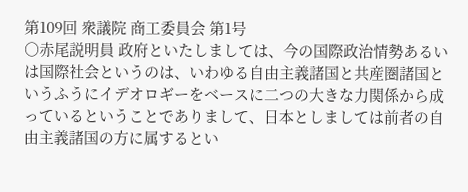第109回 衆議院 商工委員会 第1号
○赤尾説明員 政府といたしましては、今の国際政治情勢あるいは国際社会というのは、いわゆる自由主義諸国と共産圏諸国というふうにイデオロギーをベースに二つの大きな力関係から成っているということでありまして、日本としましては前者の自由主義諸国の方に属するとい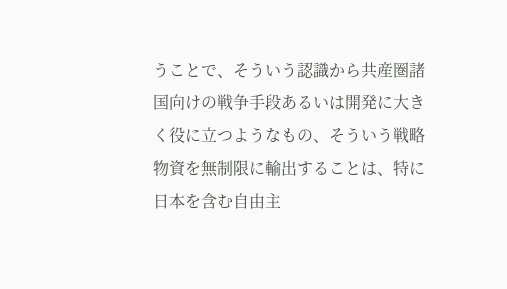うことで、そういう認識から共産圏諸国向けの戦争手段あるいは開発に大きく役に立つようなもの、そういう戦略物資を無制限に輸出することは、特に日本を含む自由主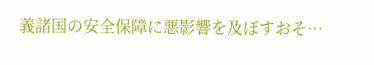義諸国の安全保障に悪影響を及ぼすおそ…